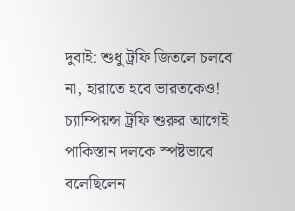দুবাই: শুধু ট্রফি জিতলে চলবে না, হারাতে হবে ভারতকেও! চ্যাম্পিয়ন্স ট্রফি শুরুর আগেই পাকিস্তান দলকে স্পষ্টভাবে বলেছিলেন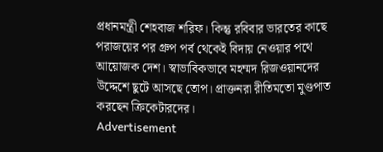প্রধানমন্ত্রী শেহবাজ শরিফ। কিন্তু রবিবার ভারতের কাছে পরাজয়ের পর গ্রুপ পর্ব থেকেই বিদায় নেওয়ার পথে আয়োজক দেশ। স্বাভাবিকভাবে মহম্মদ রিজওয়ানদের উদ্দেশে ছুটে আসছে তোপ। প্রাক্তনরা রীতিমতো মুণ্ডপাত করছেন ক্রিকেটারদের।
Advertisement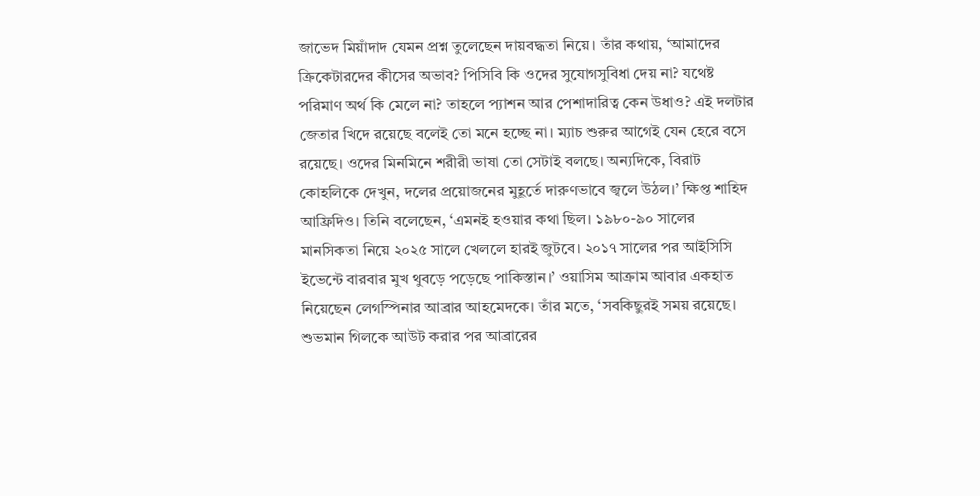জাভেদ মিয়াঁদাদ যেমন প্রশ্ন তুলেছেন দায়বদ্ধতা নিয়ে। তাঁর কথায়, ‘আমাদের ক্রিকেটারদের কীসের অভাব? পিসিবি কি ওদের সুযোগসুবিধা দেয় না? যথেষ্ট পরিমাণ অর্থ কি মেলে না? তাহলে প্যাশন আর পেশাদারিত্ব কেন উধাও? এই দলটার জেতার খিদে রয়েছে বলেই তো মনে হচ্ছে না। ম্যাচ শুরুর আগেই যেন হেরে বসে রয়েছে। ওদের মিনমিনে শরীরী ভাষা তো সেটাই বলছে। অন্যদিকে, বিরাট কোহলিকে দেখুন, দলের প্রয়োজনের মুহূর্তে দারুণভাবে জ্বলে উঠল।’ ক্ষিপ্ত শাহিদ আফ্রিদিও। তিনি বলেছেন, ‘এমনই হওয়ার কথা ছিল। ১৯৮০-৯০ সালের মানসিকতা নিয়ে ২০২৫ সালে খেললে হারই জুটবে। ২০১৭ সালের পর আইসিসি ইভেন্টে বারবার মুখ থুবড়ে পড়েছে পাকিস্তান।’ ওয়াসিম আক্রাম আবার একহাত নিয়েছেন লেগস্পিনার আব্রার আহমেদকে। তাঁর মতে, ‘সবকিছুরই সময় রয়েছে। শুভমান গিলকে আউট করার পর আব্রারের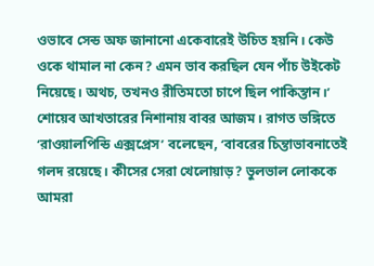ওভাবে সেন্ড অফ জানানো একেবারেই উচিত হয়নি। কেউ ওকে থামাল না কেন? এমন ভাব করছিল যেন পাঁচ উইকেট নিয়েছে। অথচ, তখনও রীতিমতো চাপে ছিল পাকিস্তান।’
শোয়েব আখতারের নিশানায় বাবর আজম। রাগত ভঙ্গিতে ‘রাওয়ালপিন্ডি এক্সপ্রেস’ বলেছেন, ‘বাবরের চিন্তাভাবনাতেই গলদ রয়েছে। কীসের সেরা খেলোয়াড়? ভুলভাল লোককে আমরা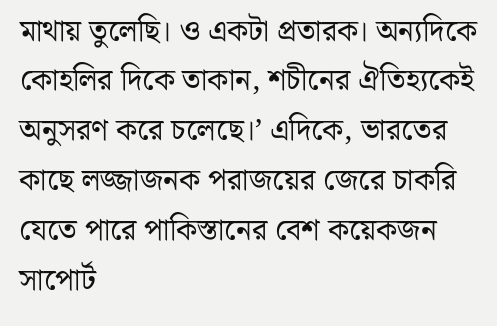মাথায় তুলেছি। ও একটা প্রতারক। অন্যদিকে কোহলির দিকে তাকান, শচীনের ঐতিহ্যকেই অনুসরণ করে চলেছে।’ এদিকে, ভারতের কাছে লজ্জাজনক পরাজয়ের জেরে চাকরি যেতে পারে পাকিস্তানের বেশ কয়েকজন সাপোর্ট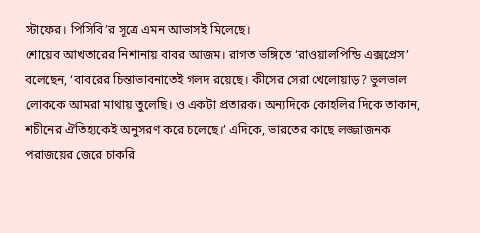স্টাফের। পিসিবি’র সূত্রে এমন আভাসই মিলেছে।
শোয়েব আখতারের নিশানায় বাবর আজম। রাগত ভঙ্গিতে ‘রাওয়ালপিন্ডি এক্সপ্রেস’ বলেছেন, ‘বাবরের চিন্তাভাবনাতেই গলদ রয়েছে। কীসের সেরা খেলোয়াড়? ভুলভাল লোককে আমরা মাথায় তুলেছি। ও একটা প্রতারক। অন্যদিকে কোহলির দিকে তাকান, শচীনের ঐতিহ্যকেই অনুসরণ করে চলেছে।’ এদিকে, ভারতের কাছে লজ্জাজনক পরাজয়ের জেরে চাকরি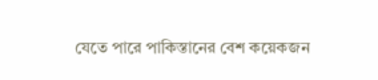যেতে পারে পাকিস্তানের বেশ কয়েকজন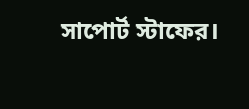সাপোর্ট স্টাফের।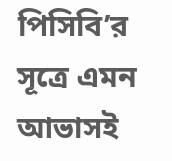পিসিবি’র সূত্রে এমন আভাসই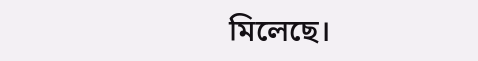মিলেছে।